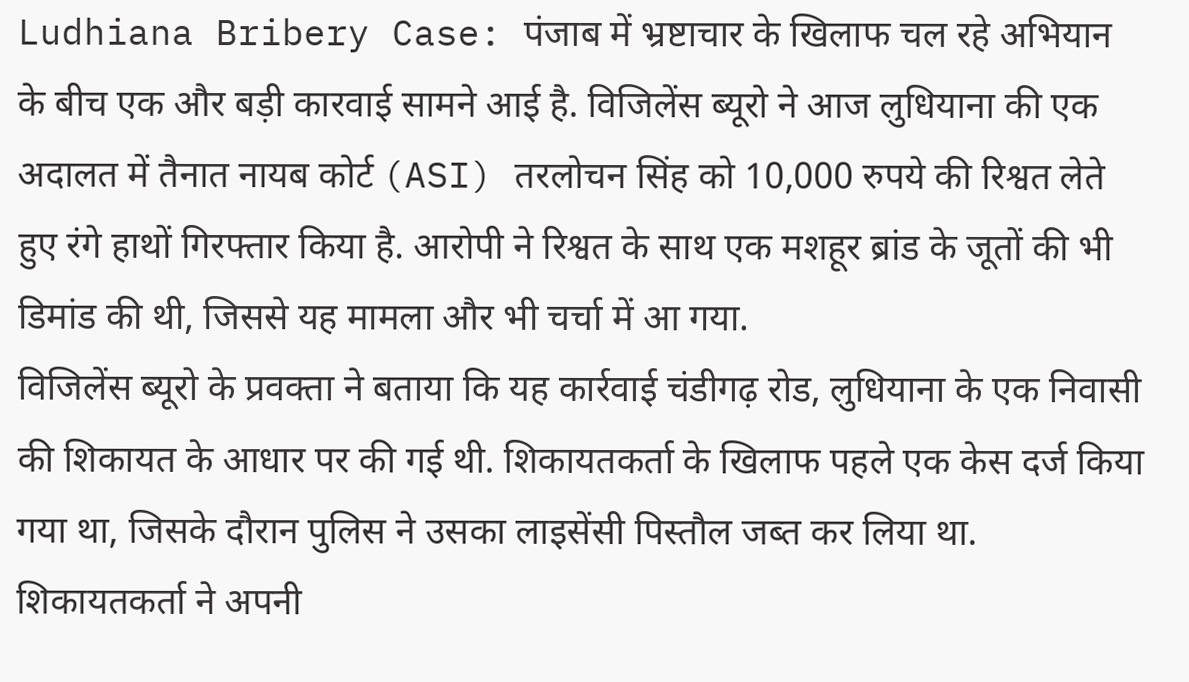Ludhiana Bribery Case: पंजाब में भ्रष्टाचार के खिलाफ चल रहे अभियान के बीच एक और बड़ी कारवाई सामने आई है. विजिलेंस ब्यूरो ने आज लुधियाना की एक अदालत में तैनात नायब कोर्ट (ASI) तरलोचन सिंह को 10,000 रुपये की रिश्वत लेते हुए रंगे हाथों गिरफ्तार किया है. आरोपी ने रिश्वत के साथ एक मशहूर ब्रांड के जूतों की भी डिमांड की थी, जिससे यह मामला और भी चर्चा में आ गया.
विजिलेंस ब्यूरो के प्रवक्ता ने बताया कि यह कार्रवाई चंडीगढ़ रोड, लुधियाना के एक निवासी की शिकायत के आधार पर की गई थी. शिकायतकर्ता के खिलाफ पहले एक केस दर्ज किया गया था, जिसके दौरान पुलिस ने उसका लाइसेंसी पिस्तौल जब्त कर लिया था. शिकायतकर्ता ने अपनी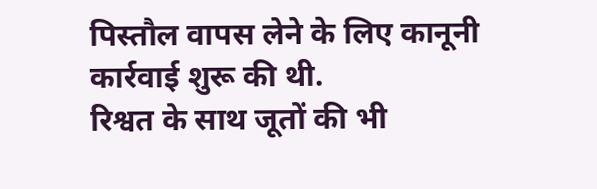पिस्तौल वापस लेने के लिए कानूनी कार्रवाई शुरू की थी.
रिश्वत के साथ जूतों की भी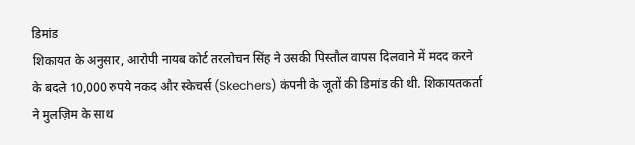डिमांड
शिकायत के अनुसार, आरोपी नायब कोर्ट तरलोचन सिंह ने उसकी पिस्तौल वापस दिलवाने में मदद करने के बदले 10,000 रुपये नकद और स्केचर्स (Skechers) कंपनी के जूतों की डिमांड की थी. शिकायतकर्ता ने मुलज़िम के साथ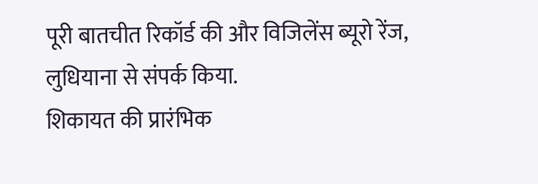पूरी बातचीत रिकॉर्ड की और विजिलेंस ब्यूरो रेंज, लुधियाना से संपर्क किया.
शिकायत की प्रारंभिक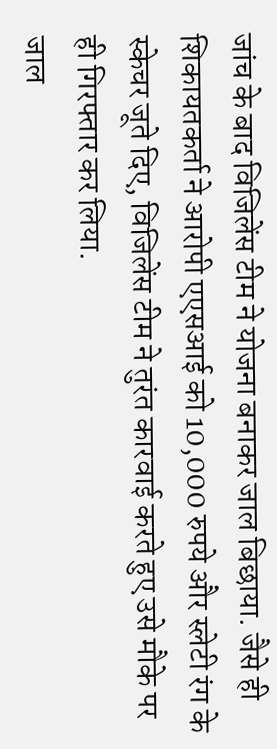जांच के बाद विजिलेंस टीम ने योजना बनाकर जाल बिछाया. जैसे ही शिकायतकर्ता ने आरोपी एएसआई को 10,000 रुपये और स्लेटी रंग के स्केचर जूते दिए, विजिलेंस टीम ने तुरंत कारवाई करते हुए उसे मौके पर ही गिरफ्तार कर लिया.
जाल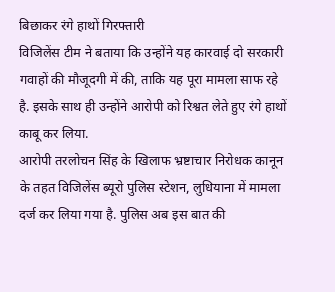बिछाकर रंगे हाथों गिरफ्तारी
विजिलेंस टीम ने बताया कि उन्होंने यह कारवाई दो सरकारी गवाहों की मौजूदगी में की, ताकि यह पूरा मामला साफ रहे है. इसके साथ ही उन्होंने आरोपी को रिश्वत लेते हुए रंगे हाथों काबू कर लिया.
आरोपी तरलोचन सिंह के खिलाफ भ्रष्टाचार निरोधक कानून के तहत विजिलेंस ब्यूरो पुलिस स्टेशन, लुधियाना में मामला दर्ज कर लिया गया है. पुलिस अब इस बात की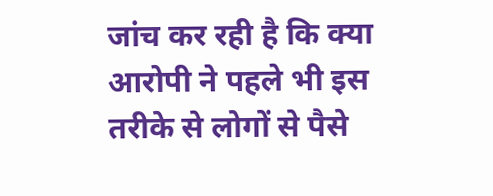जांच कर रही है कि क्या आरोपी ने पहले भी इस तरीके से लोगों से पैसे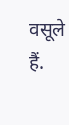वसूले हैं.